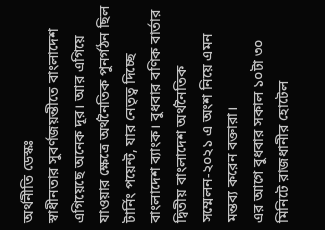অর্থনীতি ডেস্কঃ
স্বাধীনতার সুবর্ণজয়ন্তীতে বাংলাদেশ এগিয়েছে অনেক দূর। আর এগিয়ে যাওয়ার ক্ষেত্রে অর্থনৈতিক পুনর্গঠন ছিল টার্নিং পয়েন্ট, যার নেতৃত্ব দিচ্ছে বাংলাদেশ ব্যাংক। বুধবার বণিক বার্তার দ্বিতীয় বাংলাদেশ অর্থনৈতিক সম্মেলন-২০২১ এ অংশ নিয়ে এমন মন্তব্য করেন বক্তারা।
এর আগে বুধবার সকাল ১০টা ৩০ মিনিটে রাজধানীর হোটেল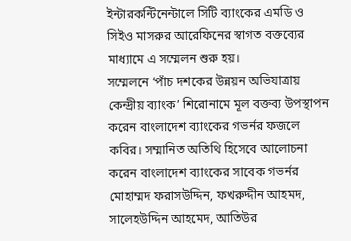ইন্টারকন্টিনেন্টালে সিটি ব্যাংকের এমডি ও সিইও মাসরুর আরেফিনের স্বাগত বক্তব্যের মাধ্যামে এ সম্মেলন শুরু হয়।
সম্মেলনে ‘পাঁচ দশকের উন্নয়ন অভিযাত্রায় কেন্দ্রীয় ব্যাংক’ শিরোনামে মূল বক্তব্য উপস্থাপন করেন বাংলাদেশ ব্যাংকের গভর্নর ফজলে কবির। সম্মানিত অতিথি হিসেবে আলোচনা করেন বাংলাদেশ ব্যাংকের সাবেক গভর্নর মোহাম্মদ ফরাসউদ্দিন, ফখরুদ্দীন আহমদ, সালেহউদ্দিন আহমেদ, আতিউর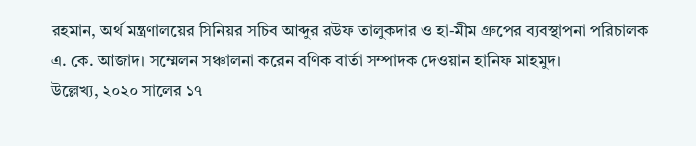রহমান, অর্থ মন্ত্রণালয়ের সিনিয়র সচিব আব্দুর রউফ তালুকদার ও হা-মীম গ্রুপের ব্যবস্থাপনা পরিচালক এ. কে. আজাদ। সম্মেলন সঞ্চালনা করেন বণিক বার্তা সম্পাদক দেওয়ান হানিফ মাহমুদ।
উল্লেখ্য, ২০২০ সালের ১৭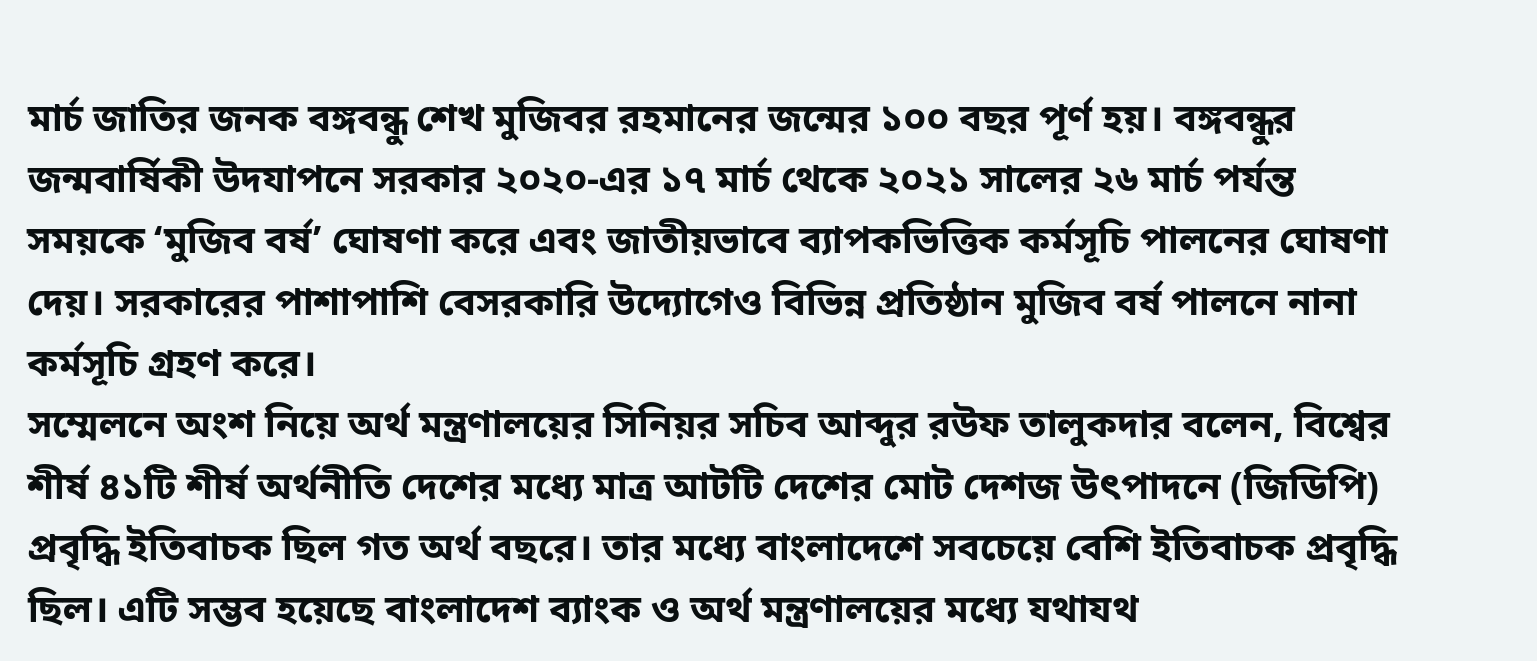মার্চ জাতির জনক বঙ্গবন্ধু শেখ মুজিবর রহমানের জন্মের ১০০ বছর পূর্ণ হয়। বঙ্গবন্ধুর জন্মবার্ষিকী উদযাপনে সরকার ২০২০-এর ১৭ মার্চ থেকে ২০২১ সালের ২৬ মার্চ পর্যন্ত সময়কে ‘মুজিব বর্ষ’ ঘোষণা করে এবং জাতীয়ভাবে ব্যাপকভিত্তিক কর্মসূচি পালনের ঘোষণা দেয়। সরকারের পাশাপাশি বেসরকারি উদ্যোগেও বিভিন্ন প্রতিষ্ঠান মুজিব বর্ষ পালনে নানা কর্মসূচি গ্রহণ করে।
সম্মেলনে অংশ নিয়ে অর্থ মন্ত্রণালয়ের সিনিয়র সচিব আব্দুর রউফ তালুকদার বলেন, বিশ্বের শীর্ষ ৪১টি শীর্ষ অর্থনীতি দেশের মধ্যে মাত্র আটটি দেশের মোট দেশজ উৎপাদনে (জিডিপি) প্রবৃদ্ধি ইতিবাচক ছিল গত অর্থ বছরে। তার মধ্যে বাংলাদেশে সবচেয়ে বেশি ইতিবাচক প্রবৃদ্ধি ছিল। এটি সম্ভব হয়েছে বাংলাদেশ ব্যাংক ও অর্থ মন্ত্রণালয়ের মধ্যে যথাযথ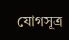যোগসূত্র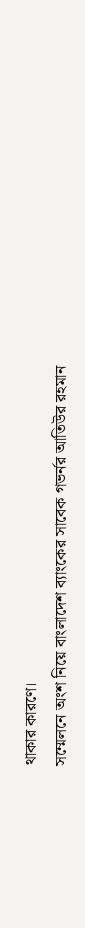থাকার কারণে।
সম্মেলনে অংশ নিয়ে বাংলাদেশ ব্যাংকের সাবেক গভর্নর আতিউর রহমান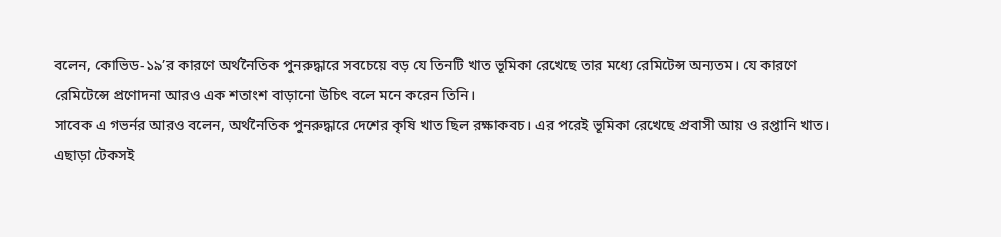বলেন, কোভিড-১৯’র কারণে অর্থনৈতিক পুনরুদ্ধারে সবচেয়ে বড় যে তিনটি খাত ভূমিকা রেখেছে তার মধ্যে রেমিটেন্স অন্যতম। যে কারণে রেমিটেন্সে প্রণোদনা আরও এক শতাংশ বাড়ানো উচিৎ বলে মনে করেন তিনি।
সাবেক এ গভর্নর আরও বলেন, অর্থনৈতিক পুনরুদ্ধারে দেশের কৃষি খাত ছিল রক্ষাকবচ। এর পরেই ভূমিকা রেখেছে প্রবাসী আয় ও রপ্তানি খাত। এছাড়া টেকসই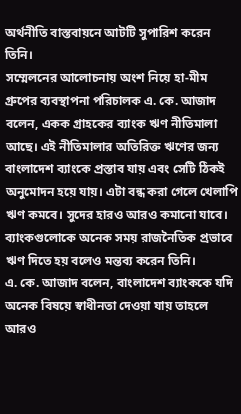অর্থনীতি বাস্তবায়নে আটটি সুপারিশ করেন তিনি।
সম্মেলনের আলোচনায় অংশ নিয়ে হা-মীম গ্রুপের ব্যবস্থাপনা পরিচালক এ. কে. আজাদ বলেন, একক গ্রাহকের ব্যাংক ঋণ নীতিমালা আছে। এই নীতিমালার অতিরিক্ত ঋণের জন্য বাংলাদেশ ব্যাংকে প্রস্তাব যায় এবং সেটি ঠিকই অনুমোদন হয়ে যায়। এটা বন্ধ করা গেলে খেলাপি ঋণ কমবে। সুদের হারও আরও কমানো যাবে।
ব্যাংকগুলোকে অনেক সময় রাজনৈতিক প্রভাবে ঋণ দিতে হয় বলেও মন্তব্য করেন তিনি।
এ. কে. আজাদ বলেন, বাংলাদেশ ব্যাংককে যদি অনেক বিষয়ে স্বাধীনতা দেওয়া যায় তাহলে আরও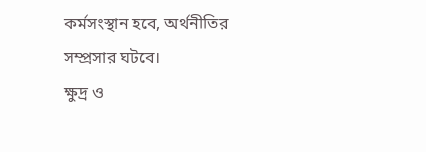কর্মসংস্থান হবে, অর্থনীতির সম্প্রসার ঘটবে।
ক্ষুদ্র ও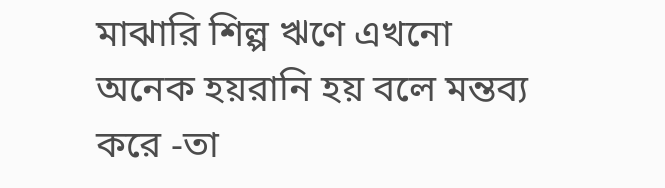মাঝারি শিল্প ঋণে এখনো অনেক হয়রানি হয় বলে মন্তব্য করে -তা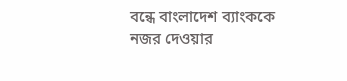বন্ধে বাংলাদেশ ব্যাংককে নজর দেওয়ার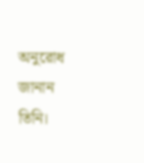অনুরোধ জানান তিনি।